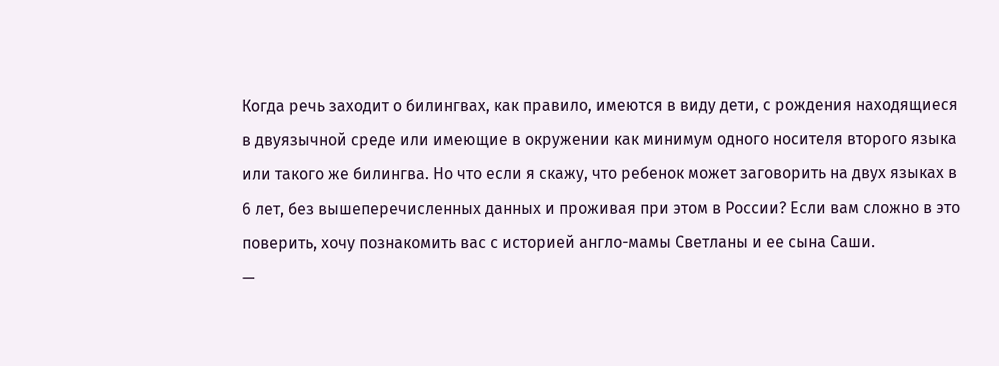Когда речь заходит о билингвах, как правило, имеются в виду дети, с рождения находящиеся в двуязычной среде или имеющие в окружении как минимум одного носителя второго языка или такого же билингва. Но что если я скажу, что ребенок может заговорить на двух языках в 6 лет, без вышеперечисленных данных и проживая при этом в России? Если вам сложно в это поверить, хочу познакомить вас с историей англо-мамы Светланы и ее сына Саши.
—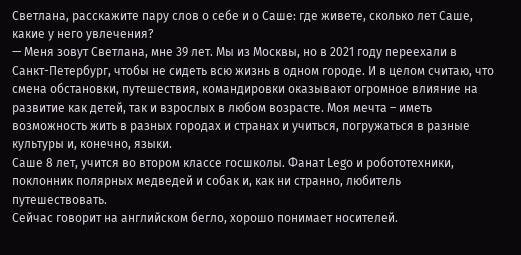Светлана, расскажите пару слов о себе и о Саше: где живете, сколько лет Саше, какие у него увлечения?
— Меня зовут Светлана, мне 39 лет. Мы из Москвы, но в 2021 году переехали в Санкт-Петербург, чтобы не сидеть всю жизнь в одном городе. И в целом считаю, что смена обстановки, путешествия, командировки оказывают огромное влияние на развитие как детей, так и взрослых в любом возрасте. Моя мечта – иметь возможность жить в разных городах и странах и учиться, погружаться в разные культуры и, конечно, языки.
Саше 8 лет, учится во втором классе госшколы. Фанат Lego и робототехники, поклонник полярных медведей и собак и, как ни странно, любитель путешествовать.
Сейчас говорит на английском бегло, хорошо понимает носителей.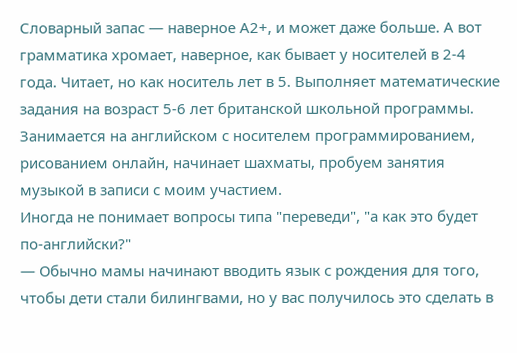Словарный запас — наверное А2+, и может даже больше. А вот грамматика хромает, наверное, как бывает у носителей в 2-4 года. Читает, но как носитель лет в 5. Выполняет математические задания на возраст 5-6 лет британской школьной программы. Занимается на английском с носителем программированием, рисованием онлайн, начинает шахматы, пробуем занятия музыкой в записи с моим участием.
Иногда не понимает вопросы типа "переведи", "а как это будет по-английски?"
— Обычно мамы начинают вводить язык с рождения для того, чтобы дети стали билингвами, но у вас получилось это сделать в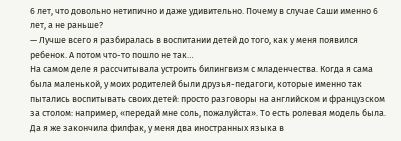6 лет, что довольно нетипично и даже удивительно. Почему в случае Саши именно 6 лет, а не раньше?
— Лучше всего я разбиралась в воспитании детей до того, как у меня появился ребенок. А потом что-то пошло не так…
На самом деле я рассчитывала устроить билингвизм с младенчества. Когда я сама была маленькой, у моих родителей были друзья-педагоги, которые именно так пытались воспитывать своих детей: просто разговоры на английском и французском за столом: например, «передай мне соль, пожалуйста». То есть ролевая модель была. Да я же закончила филфак, у меня два иностранных языка в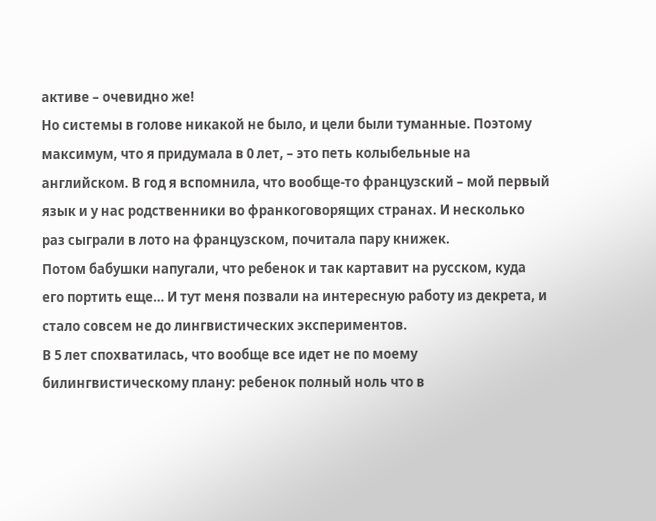активе – очевидно же!
Но системы в голове никакой не было, и цели были туманные. Поэтому максимум, что я придумала в 0 лет, – это петь колыбельные на английском. В год я вспомнила, что вообще-то французский – мой первый язык и у нас родственники во франкоговорящих странах. И несколько раз сыграли в лото на французском, почитала пару книжек.
Потом бабушки напугали, что ребенок и так картавит на русском, куда его портить еще… И тут меня позвали на интересную работу из декрета, и стало совсем не до лингвистических экспериментов.
В 5 лет спохватилась, что вообще все идет не по моему билингвистическому плану: ребенок полный ноль что в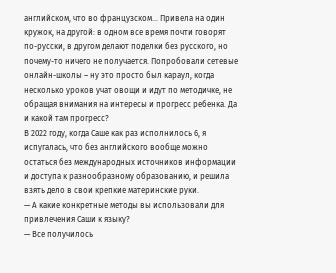английском, что во французском… Привела на один кружок, на другой: в одном все время почти говорят по-русски, в другом делают поделки без русского, но почему-то ничего не получается. Попробовали сетевые онлайн-школы – ну это просто был караул, когда несколько уроков учат овощи и идут по методичке, не обращая внимания на интересы и прогресс ребенка. Да и какой там прогресс?
В 2022 году, когда Саше как раз исполнилось 6, я испугалась, что без английского вообще можно остаться без международных источников информации и доступа к разнообразному образованию, и решила взять дело в свои крепкие материнские руки.
— А какие конкретные методы вы использовали для привлечения Саши к языку?
— Все получилось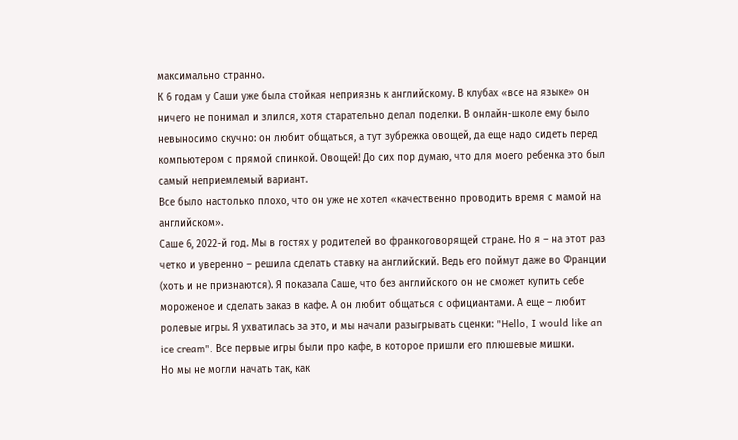максимально странно.
К 6 годам у Саши уже была стойкая неприязнь к английскому. В клубах «все на языке» он ничего не понимал и злился, хотя старательно делал поделки. В онлайн-школе ему было невыносимо скучно: он любит общаться, а тут зубрежка овощей, да еще надо сидеть перед компьютером с прямой спинкой. Овощей! До сих пор думаю, что для моего ребенка это был самый неприемлемый вариант.
Все было настолько плохо, что он уже не хотел «качественно проводить время с мамой на английском».
Саше 6, 2022-й год. Мы в гостях у родителей во франкоговорящей стране. Но я – на этот раз четко и уверенно – решила сделать ставку на английский. Ведь его поймут даже во Франции (хоть и не признаются). Я показала Саше, что без английского он не сможет купить себе мороженое и сделать заказ в кафе. А он любит общаться с официантами. А еще – любит ролевые игры. Я ухватилась за это, и мы начали разыгрывать сценки: "Hello, I would like an ice cream". Все первые игры были про кафе, в которое пришли его плюшевые мишки.
Но мы не могли начать так, как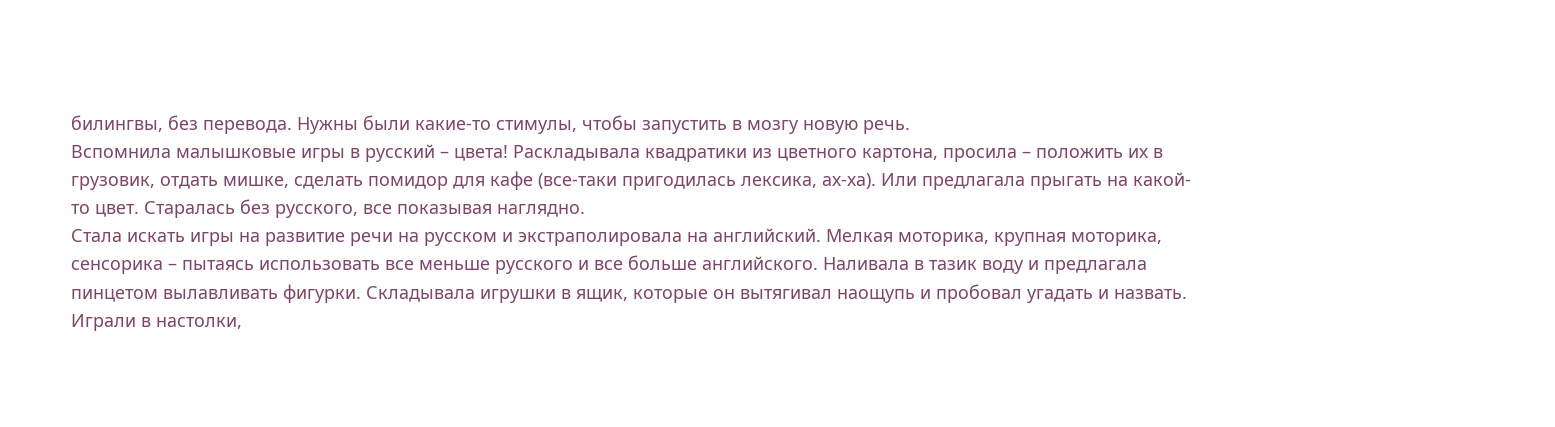билингвы, без перевода. Нужны были какие-то стимулы, чтобы запустить в мозгу новую речь.
Вспомнила малышковые игры в русский – цвета! Раскладывала квадратики из цветного картона, просила – положить их в грузовик, отдать мишке, сделать помидор для кафе (все-таки пригодилась лексика, ах-ха). Или предлагала прыгать на какой-то цвет. Старалась без русского, все показывая наглядно.
Стала искать игры на развитие речи на русском и экстраполировала на английский. Мелкая моторика, крупная моторика, сенсорика – пытаясь использовать все меньше русского и все больше английского. Наливала в тазик воду и предлагала пинцетом вылавливать фигурки. Складывала игрушки в ящик, которые он вытягивал наощупь и пробовал угадать и назвать. Играли в настолки,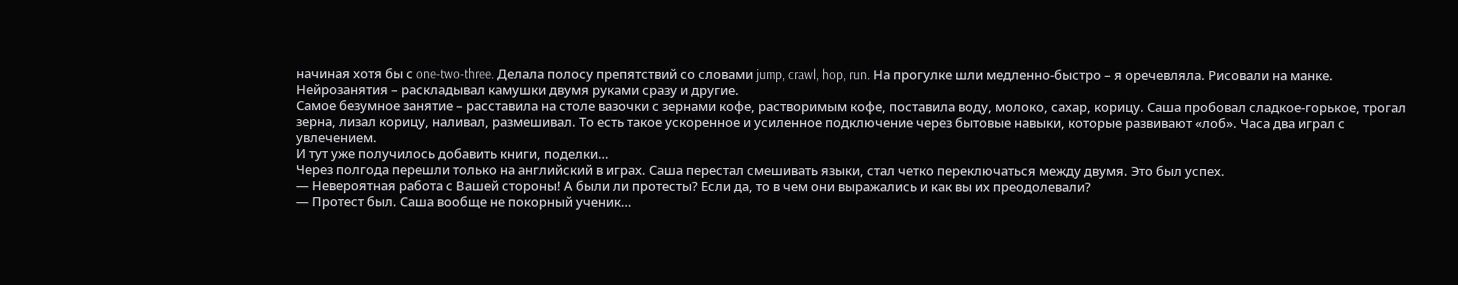начиная хотя бы с one-two-three. Делала полосу препятствий со словами jump, crawl, hop, run. На прогулке шли медленно-быстро – я оречевляла. Рисовали на манке. Нейрозанятия – раскладывал камушки двумя руками сразу и другие.
Самое безумное занятие – расставила на столе вазочки с зернами кофе, растворимым кофе, поставила воду, молоко, сахар, корицу. Саша пробовал сладкое-горькое, трогал зерна, лизал корицу, наливал, размешивал. То есть такое ускоренное и усиленное подключение через бытовые навыки, которые развивают «лоб». Часа два играл с увлечением.
И тут уже получилось добавить книги, поделки…
Через полгода перешли только на английский в играх. Саша перестал смешивать языки, стал четко переключаться между двумя. Это был успех.
— Невероятная работа с Вашей стороны! А были ли протесты? Если да, то в чем они выражались и как вы их преодолевали?
— Протест был. Саша вообще не покорный ученик…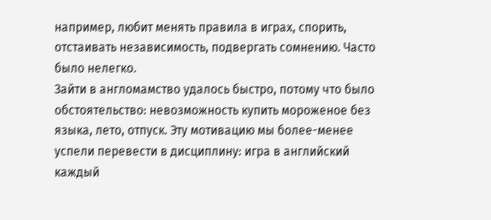например, любит менять правила в играх, спорить, отстаивать независимость, подвергать сомнению. Часто было нелегко.
Зайти в англомамство удалось быстро, потому что было обстоятельство: невозможность купить мороженое без языка, лето, отпуск. Эту мотивацию мы более-менее успели перевести в дисциплину: игра в английский каждый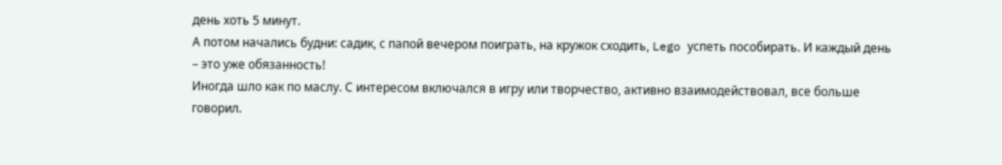день хоть 5 минут.
А потом начались будни: садик, с папой вечером поиграть, на кружок сходить, Lego успеть пособирать. И каждый день – это уже обязанность!
Иногда шло как по маслу. С интересом включался в игру или творчество, активно взаимодействовал, все больше говорил.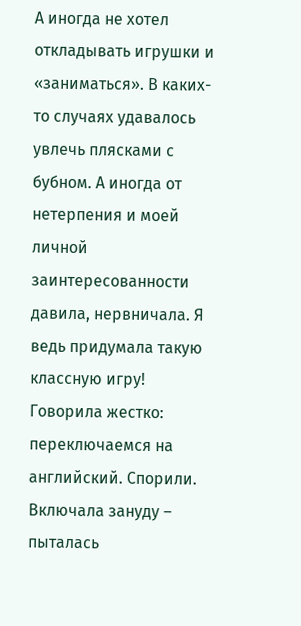А иногда не хотел откладывать игрушки и «заниматься». В каких-то случаях удавалось увлечь плясками с бубном. А иногда от нетерпения и моей личной заинтересованности давила, нервничала. Я ведь придумала такую классную игру! Говорила жестко: переключаемся на английский. Спорили. Включала зануду – пыталась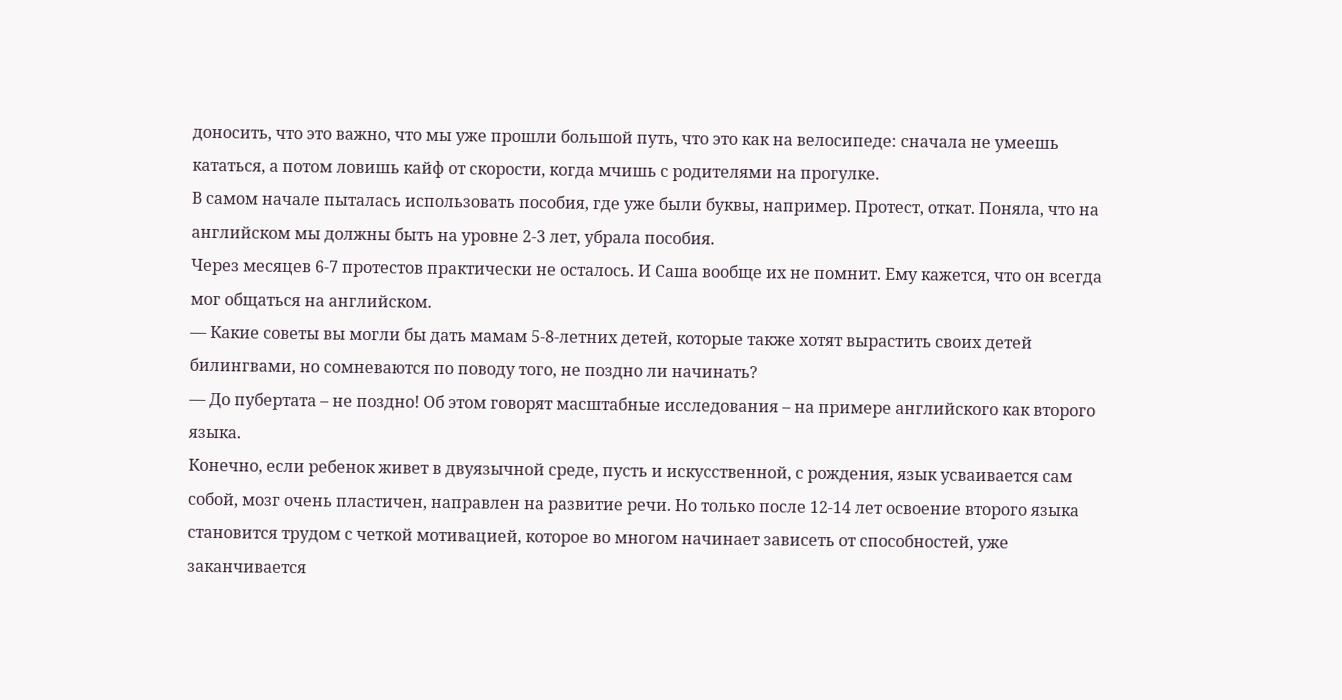доносить, что это важно, что мы уже прошли большой путь, что это как на велосипеде: сначала не умеешь кататься, а потом ловишь кайф от скорости, когда мчишь с родителями на прогулке.
В самом начале пыталась использовать пособия, где уже были буквы, например. Протест, откат. Поняла, что на английском мы должны быть на уровне 2-3 лет, убрала пособия.
Через месяцев 6-7 протестов практически не осталось. И Саша вообще их не помнит. Ему кажется, что он всегда мог общаться на английском.
— Какие советы вы могли бы дать мамам 5-8-летних детей, которые также хотят вырастить своих детей билингвами, но сомневаются по поводу того, не поздно ли начинать?
— До пубертата – не поздно! Об этом говорят масштабные исследования – на примере английского как второго языка.
Конечно, если ребенок живет в двуязычной среде, пусть и искусственной, с рождения, язык усваивается сам собой, мозг очень пластичен, направлен на развитие речи. Но только после 12-14 лет освоение второго языка становится трудом с четкой мотивацией, которое во многом начинает зависеть от способностей, уже заканчивается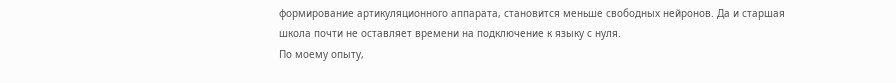формирование артикуляционного аппарата, становится меньше свободных нейронов. Да и старшая школа почти не оставляет времени на подключение к языку с нуля.
По моему опыту,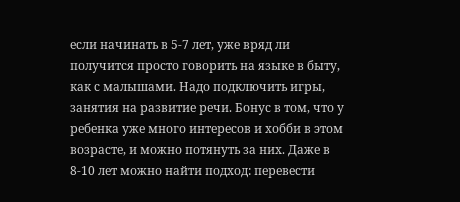если начинать в 5-7 лет, уже вряд ли получится просто говорить на языке в быту, как с малышами. Надо подключить игры, занятия на развитие речи. Бонус в том, что у ребенка уже много интересов и хобби в этом возрасте, и можно потянуть за них. Даже в 8-10 лет можно найти подход: перевести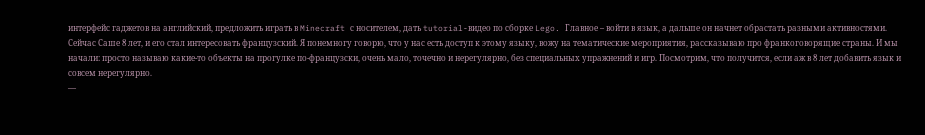интерфейс гаджетов на английский, предложить играть в Minecraft с носителем, дать tutorial-видео по сборке Lego. Главное – войти в язык, а дальше он начнет обрастать разными активностями.
Сейчас Саше 8 лет, и его стал интересовать французский. Я понемногу говорю, что у нас есть доступ к этому языку, вожу на тематические мероприятия, рассказываю про франкоговорящие страны. И мы начали: просто называю какие-то объекты на прогулке по-французски, очень мало, точечно и нерегулярно, без специальных упражнений и игр. Посмотрим, что получится, если аж в 8 лет добавить язык и совсем нерегулярно.
—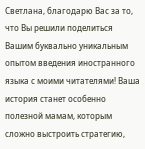Светлана, благодарю Вас за то, что Вы решили поделиться Вашим буквально уникальным опытом введения иностранного языка с моими читателями! Ваша история станет особенно полезной мамам, которым сложно выстроить стратегию,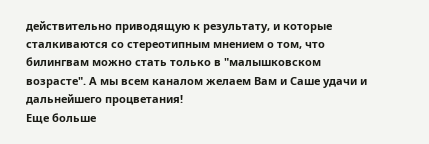действительно приводящую к результату, и которые сталкиваются со стереотипным мнением о том, что билингвам можно стать только в "малышковском возрасте". А мы всем каналом желаем Вам и Саше удачи и дальнейшего процветания!
Еще больше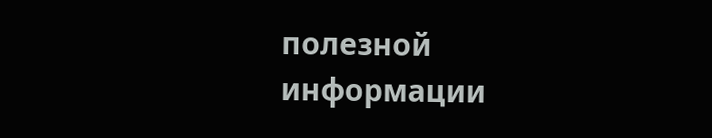полезной информации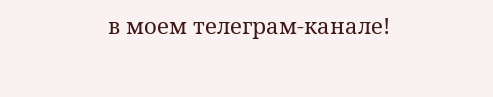в моем телеграм-канале!